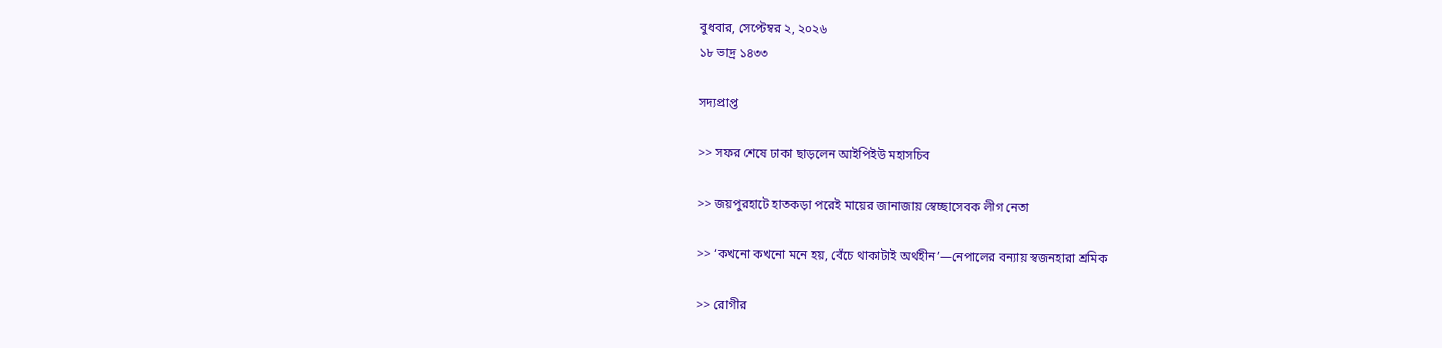বুধবার, সেপ্টেম্বর ২, ২০২৬
১৮ ভাদ্র ১৪৩৩

সদ্যপ্রাপ্ত

>> সফর শেষে ঢাকা ছাড়লেন আইপিইউ মহাসচিব

>> জয়পুরহাটে হাতকড়া পরেই মায়ের জানাজায় স্বেচ্ছাসেবক লীগ নেতা

>> ‘কখনো কখনো মনে হয়, বেঁচে থাকাটাই অর্থহীন’—নেপালের বন্যায় স্বজনহারা শ্রমিক

>> রোগীর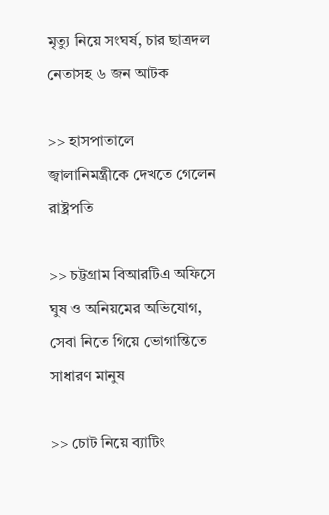মৃত্যু নিয়ে সংঘর্ষ, চার ছাত্রদল নেতাসহ ৬ জন আটক

>> হাসপাতালে জ্বালানিমন্ত্রীকে দেখতে গেলেন রাষ্ট্রপতি

>> চট্টগ্রাম বিআরটিএ অফিসে ঘুষ ও অনিয়মের অভিযোগ, সেবা নিতে গিয়ে ভোগান্তিতে সাধারণ মানুষ

>> চোট নিয়ে ব্যাটিং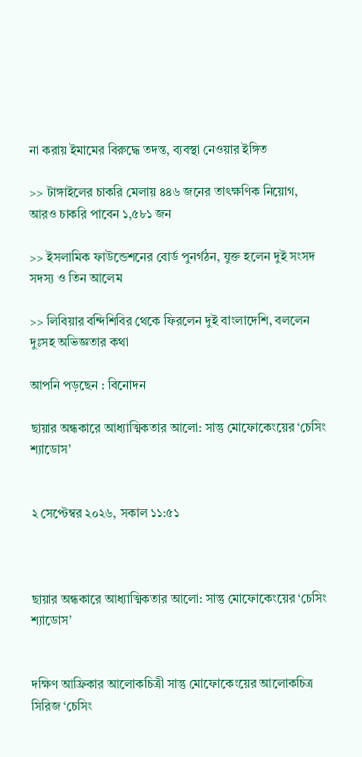না করায় ইমামের বিরুদ্ধে তদন্ত, ব্যবস্থা নেওয়ার ইঙ্গিত

>> টাঙ্গাইলের চাকরি মেলায় ৪৪৬ জনের তাৎক্ষণিক নিয়োগ, আরও চাকরি পাবেন ১,৫৮১ জন

>> ইসলামিক ফাউন্ডেশনের বোর্ড পুনর্গঠন, যুক্ত হলেন দুই সংসদ সদস্য ও তিন আলেম

>> লিবিয়ার বন্দিশিবির থেকে ফিরলেন দুই বাংলাদেশি, বললেন দুঃসহ অভিজ্ঞতার কথা

আপনি পড়ছেন : বিনোদন

ছায়ার অন্ধকারে আধ্যাত্মিকতার আলো: সান্তু মোফোকেংয়ের ‘চেসিং শ্যাডোস’


২ সেপ্টেম্বর ২০২৬, সকাল ১১:৫১



ছায়ার অন্ধকারে আধ্যাত্মিকতার আলো: সান্তু মোফোকেংয়ের ‘চেসিং শ্যাডোস’


দক্ষিণ আফ্রিকার আলোকচিত্রী সান্তু মোফোকেংয়ের আলোকচিত্র সিরিজ ‘চেসিং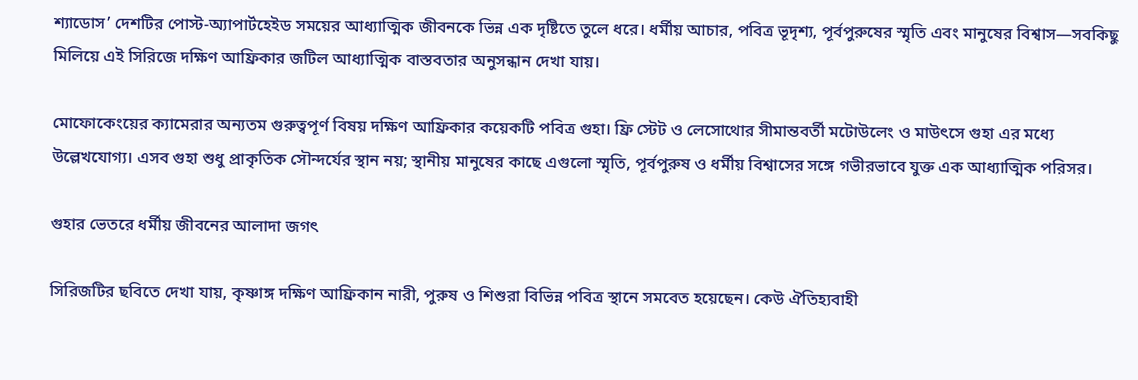শ্যাডোস’ দেশটির পোস্ট-অ্যাপার্টহেইড সময়ের আধ্যাত্মিক জীবনকে ভিন্ন এক দৃষ্টিতে তুলে ধরে। ধর্মীয় আচার, পবিত্র ভূদৃশ্য, পূর্বপুরুষের স্মৃতি এবং মানুষের বিশ্বাস—সবকিছু মিলিয়ে এই সিরিজে দক্ষিণ আফ্রিকার জটিল আধ্যাত্মিক বাস্তবতার অনুসন্ধান দেখা যায়।

মোফোকেংয়ের ক্যামেরার অন্যতম গুরুত্বপূর্ণ বিষয় দক্ষিণ আফ্রিকার কয়েকটি পবিত্র গুহা। ফ্রি স্টেট ও লেসোথোর সীমান্তবর্তী মটোউলেং ও মাউৎসে গুহা এর মধ্যে উল্লেখযোগ্য। এসব গুহা শুধু প্রাকৃতিক সৌন্দর্যের স্থান নয়; স্থানীয় মানুষের কাছে এগুলো স্মৃতি, পূর্বপুরুষ ও ধর্মীয় বিশ্বাসের সঙ্গে গভীরভাবে যুক্ত এক আধ্যাত্মিক পরিসর।

গুহার ভেতরে ধর্মীয় জীবনের আলাদা জগৎ

সিরিজটির ছবিতে দেখা যায়, কৃষ্ণাঙ্গ দক্ষিণ আফ্রিকান নারী, পুরুষ ও শিশুরা বিভিন্ন পবিত্র স্থানে সমবেত হয়েছেন। কেউ ঐতিহ্যবাহী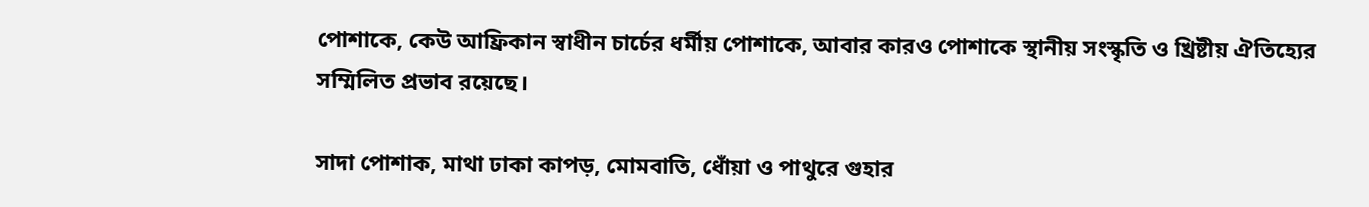পোশাকে, কেউ আফ্রিকান স্বাধীন চার্চের ধর্মীয় পোশাকে, আবার কারও পোশাকে স্থানীয় সংস্কৃতি ও খ্রিষ্টীয় ঐতিহ্যের সম্মিলিত প্রভাব রয়েছে।

সাদা পোশাক, মাথা ঢাকা কাপড়, মোমবাতি, ধোঁয়া ও পাথুরে গুহার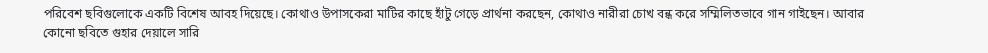পরিবেশ ছবিগুলোকে একটি বিশেষ আবহ দিয়েছে। কোথাও উপাসকেরা মাটির কাছে হাঁটু গেড়ে প্রার্থনা করছেন, কোথাও নারীরা চোখ বন্ধ করে সম্মিলিতভাবে গান গাইছেন। আবার কোনো ছবিতে গুহার দেয়ালে সারি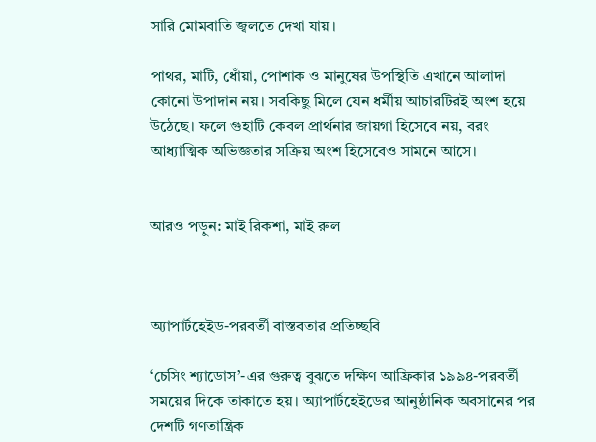সারি মোমবাতি জ্বলতে দেখা যায়।

পাথর, মাটি, ধোঁয়া, পোশাক ও মানুষের উপস্থিতি এখানে আলাদা কোনো উপাদান নয়। সবকিছু মিলে যেন ধর্মীয় আচারটিরই অংশ হয়ে উঠেছে। ফলে গুহাটি কেবল প্রার্থনার জায়গা হিসেবে নয়, বরং আধ্যাত্মিক অভিজ্ঞতার সক্রিয় অংশ হিসেবেও সামনে আসে।


আরও পড়ুন: মাই রিকশা, মাই রুল



অ্যাপার্টহেইড-পরবর্তী বাস্তবতার প্রতিচ্ছবি

‘চেসিং শ্যাডোস’-এর গুরুত্ব বুঝতে দক্ষিণ আফ্রিকার ১৯৯৪-পরবর্তী সময়ের দিকে তাকাতে হয়। অ্যাপার্টহেইডের আনুষ্ঠানিক অবসানের পর দেশটি গণতান্ত্রিক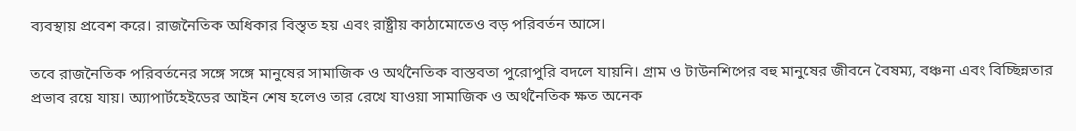ব্যবস্থায় প্রবেশ করে। রাজনৈতিক অধিকার বিস্তৃত হয় এবং রাষ্ট্রীয় কাঠামোতেও বড় পরিবর্তন আসে।

তবে রাজনৈতিক পরিবর্তনের সঙ্গে সঙ্গে মানুষের সামাজিক ও অর্থনৈতিক বাস্তবতা পুরোপুরি বদলে যায়নি। গ্রাম ও টাউনশিপের বহু মানুষের জীবনে বৈষম্য, বঞ্চনা এবং বিচ্ছিন্নতার প্রভাব রয়ে যায়। অ্যাপার্টহেইডের আইন শেষ হলেও তার রেখে যাওয়া সামাজিক ও অর্থনৈতিক ক্ষত অনেক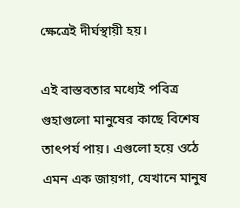ক্ষেত্রেই দীর্ঘস্থায়ী হয়।

এই বাস্তবতার মধ্যেই পবিত্র গুহাগুলো মানুষের কাছে বিশেষ তাৎপর্য পায়। এগুলো হয়ে ওঠে এমন এক জায়গা, যেখানে মানুষ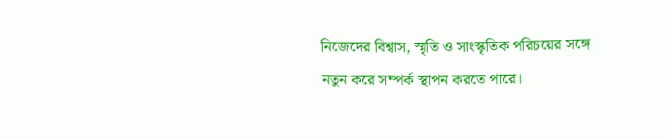নিজেদের বিশ্বাস, স্মৃতি ও সাংস্কৃতিক পরিচয়ের সঙ্গে নতুন করে সম্পর্ক স্থাপন করতে পারে।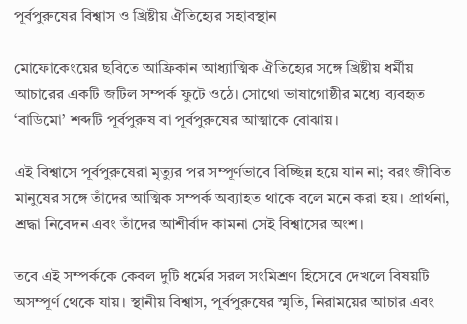পূর্বপুরুষের বিশ্বাস ও খ্রিষ্টীয় ঐতিহ্যের সহাবস্থান

মোফোকেংয়ের ছবিতে আফ্রিকান আধ্যাত্মিক ঐতিহ্যের সঙ্গে খ্রিষ্টীয় ধর্মীয় আচারের একটি জটিল সম্পর্ক ফুটে ওঠে। সোথো ভাষাগোষ্ঠীর মধ্যে ব্যবহৃত ‘বাডিমো’ শব্দটি পূর্বপুরুষ বা পূর্বপুরুষের আত্মাকে বোঝায়।

এই বিশ্বাসে পূর্বপুরুষেরা মৃত্যুর পর সম্পূর্ণভাবে বিচ্ছিন্ন হয়ে যান না; বরং জীবিত মানুষের সঙ্গে তাঁদের আত্মিক সম্পর্ক অব্যাহত থাকে বলে মনে করা হয়। প্রার্থনা, শ্রদ্ধা নিবেদন এবং তাঁদের আশীর্বাদ কামনা সেই বিশ্বাসের অংশ।

তবে এই সম্পর্ককে কেবল দুটি ধর্মের সরল সংমিশ্রণ হিসেবে দেখলে বিষয়টি অসম্পূর্ণ থেকে যায়। স্থানীয় বিশ্বাস, পূর্বপুরুষের স্মৃতি, নিরাময়ের আচার এবং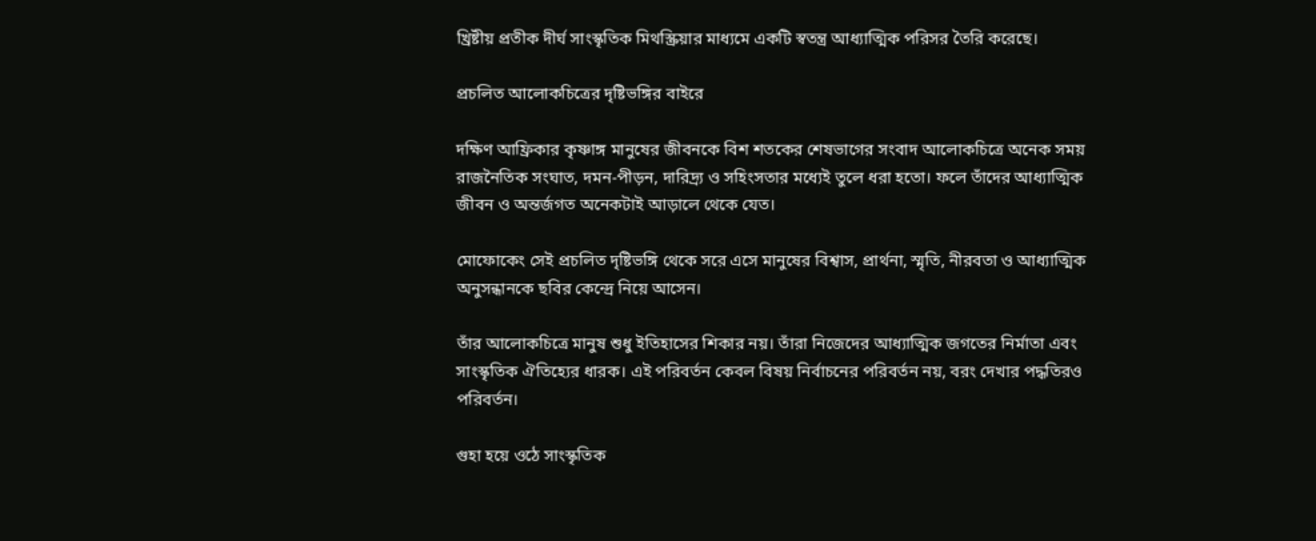খ্রিষ্টীয় প্রতীক দীর্ঘ সাংস্কৃতিক মিথস্ক্রিয়ার মাধ্যমে একটি স্বতন্ত্র আধ্যাত্মিক পরিসর তৈরি করেছে।

প্রচলিত আলোকচিত্রের দৃষ্টিভঙ্গির বাইরে

দক্ষিণ আফ্রিকার কৃষ্ণাঙ্গ মানুষের জীবনকে বিশ শতকের শেষভাগের সংবাদ আলোকচিত্রে অনেক সময় রাজনৈতিক সংঘাত, দমন-পীড়ন, দারিদ্র্য ও সহিংসতার মধ্যেই তুলে ধরা হতো। ফলে তাঁদের আধ্যাত্মিক জীবন ও অন্তর্জগত অনেকটাই আড়ালে থেকে যেত।

মোফোকেং সেই প্রচলিত দৃষ্টিভঙ্গি থেকে সরে এসে মানুষের বিশ্বাস, প্রার্থনা, স্মৃতি, নীরবতা ও আধ্যাত্মিক অনুসন্ধানকে ছবির কেন্দ্রে নিয়ে আসেন।

তাঁর আলোকচিত্রে মানুষ শুধু ইতিহাসের শিকার নয়। তাঁরা নিজেদের আধ্যাত্মিক জগতের নির্মাতা এবং সাংস্কৃতিক ঐতিহ্যের ধারক। এই পরিবর্তন কেবল বিষয় নির্বাচনের পরিবর্তন নয়, বরং দেখার পদ্ধতিরও পরিবর্তন।

গুহা হয়ে ওঠে সাংস্কৃতিক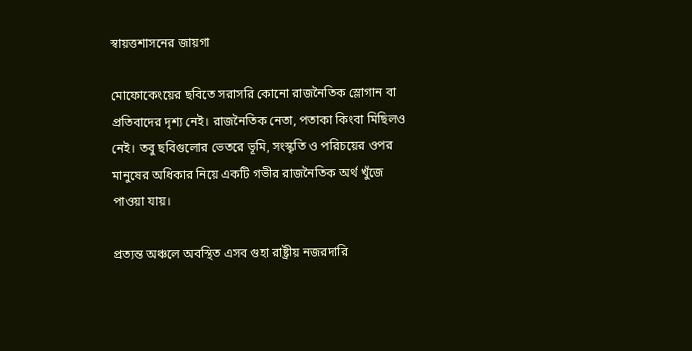স্বায়ত্তশাসনের জায়গা

মোফোকেংয়ের ছবিতে সরাসরি কোনো রাজনৈতিক স্লোগান বা প্রতিবাদের দৃশ্য নেই। রাজনৈতিক নেতা, পতাকা কিংবা মিছিলও নেই। তবু ছবিগুলোর ভেতরে ভূমি, সংস্কৃতি ও পরিচয়ের ওপর মানুষের অধিকার নিয়ে একটি গভীর রাজনৈতিক অর্থ খুঁজে পাওয়া যায়।

প্রত্যন্ত অঞ্চলে অবস্থিত এসব গুহা রাষ্ট্রীয় নজরদারি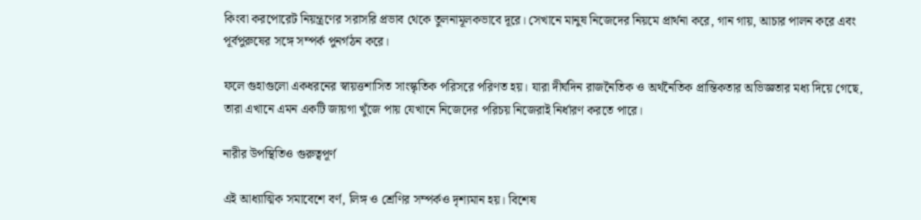কিংবা করপোরেট নিয়ন্ত্রণের সরাসরি প্রভাব থেকে তুলনামূলকভাবে দূরে। সেখানে মানুষ নিজেদের নিয়মে প্রার্থনা করে, গান গায়, আচার পালন করে এবং পূর্বপুরুষের সঙ্গে সম্পর্ক পুনর্গঠন করে।

ফলে গুহাগুলো একধরনের স্বায়ত্তশাসিত সাংস্কৃতিক পরিসরে পরিণত হয়। যারা দীর্ঘদিন রাজনৈতিক ও অর্থনৈতিক প্রান্তিকতার অভিজ্ঞতার মধ্য দিয়ে গেছে, তারা এখানে এমন একটি জায়গা খুঁজে পায় যেখানে নিজেদের পরিচয় নিজেরাই নির্ধারণ করতে পারে।

নারীর উপস্থিতিও গুরুত্বপূর্ণ

এই আধ্যাত্মিক সমাবেশে বর্ণ, লিঙ্গ ও শ্রেণির সম্পর্কও দৃশ্যমান হয়। বিশেষ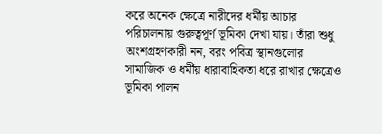করে অনেক ক্ষেত্রে নারীদের ধর্মীয় আচার পরিচালনায় গুরুত্বপূর্ণ ভূমিকা দেখা যায়। তাঁরা শুধু অংশগ্রহণকারী নন, বরং পবিত্র স্থানগুলোর সামাজিক ও ধর্মীয় ধারাবাহিকতা ধরে রাখার ক্ষেত্রেও ভূমিকা পালন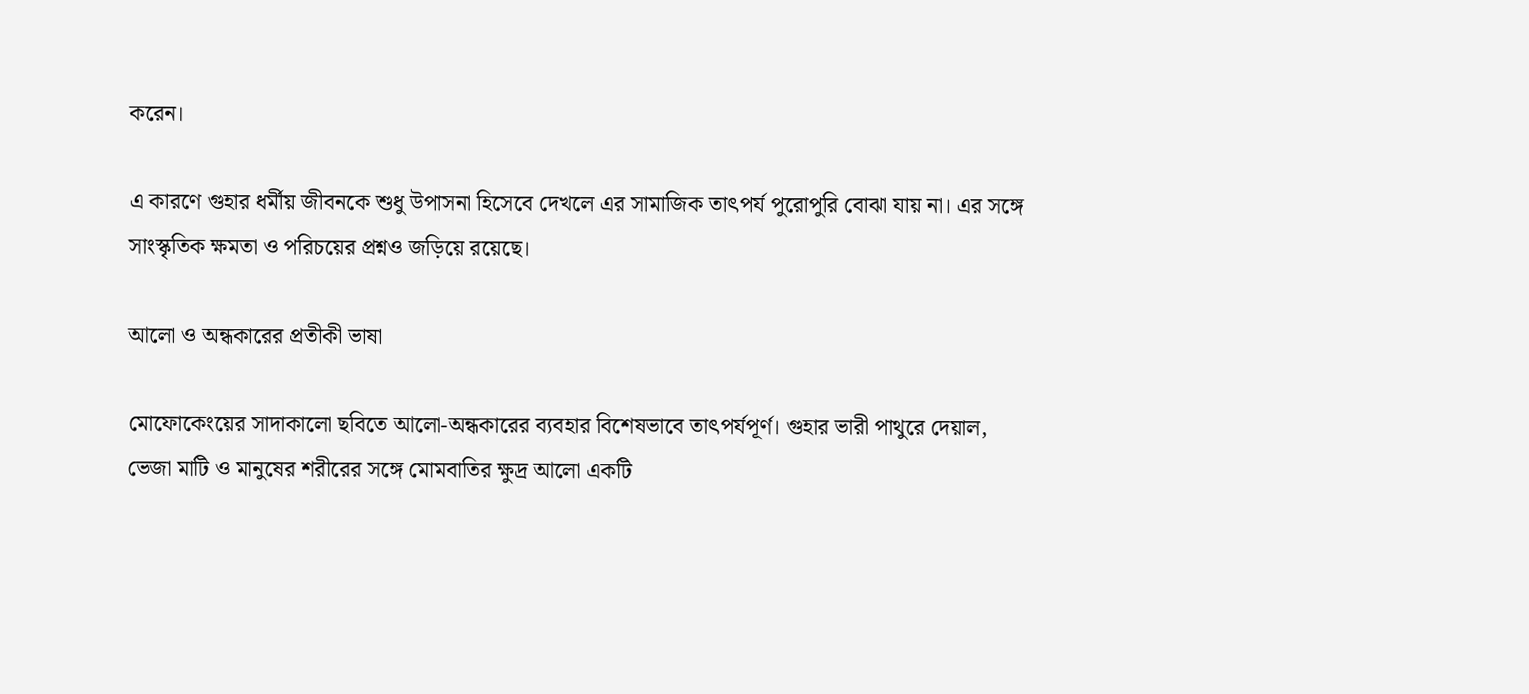করেন।

এ কারণে গুহার ধর্মীয় জীবনকে শুধু উপাসনা হিসেবে দেখলে এর সামাজিক তাৎপর্য পুরোপুরি বোঝা যায় না। এর সঙ্গে সাংস্কৃতিক ক্ষমতা ও পরিচয়ের প্রশ্নও জড়িয়ে রয়েছে।

আলো ও অন্ধকারের প্রতীকী ভাষা

মোফোকেংয়ের সাদাকালো ছবিতে আলো-অন্ধকারের ব্যবহার বিশেষভাবে তাৎপর্যপূর্ণ। গুহার ভারী পাথুরে দেয়াল, ভেজা মাটি ও মানুষের শরীরের সঙ্গে মোমবাতির ক্ষুদ্র আলো একটি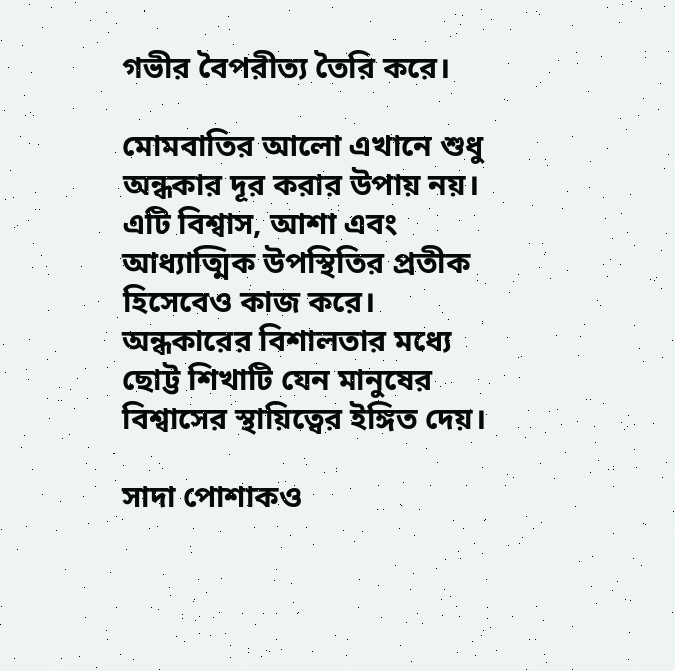গভীর বৈপরীত্য তৈরি করে।

মোমবাতির আলো এখানে শুধু অন্ধকার দূর করার উপায় নয়। এটি বিশ্বাস, আশা এবং আধ্যাত্মিক উপস্থিতির প্রতীক হিসেবেও কাজ করে। অন্ধকারের বিশালতার মধ্যে ছোট্ট শিখাটি যেন মানুষের বিশ্বাসের স্থায়িত্বের ইঙ্গিত দেয়।

সাদা পোশাকও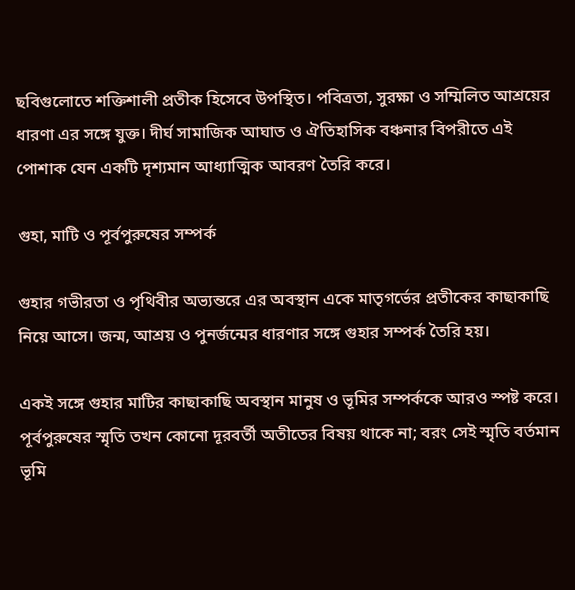ছবিগুলোতে শক্তিশালী প্রতীক হিসেবে উপস্থিত। পবিত্রতা, সুরক্ষা ও সম্মিলিত আশ্রয়ের ধারণা এর সঙ্গে যুক্ত। দীর্ঘ সামাজিক আঘাত ও ঐতিহাসিক বঞ্চনার বিপরীতে এই পোশাক যেন একটি দৃশ্যমান আধ্যাত্মিক আবরণ তৈরি করে।

গুহা, মাটি ও পূর্বপুরুষের সম্পর্ক

গুহার গভীরতা ও পৃথিবীর অভ্যন্তরে এর অবস্থান একে মাতৃগর্ভের প্রতীকের কাছাকাছি নিয়ে আসে। জন্ম, আশ্রয় ও পুনর্জন্মের ধারণার সঙ্গে গুহার সম্পর্ক তৈরি হয়।

একই সঙ্গে গুহার মাটির কাছাকাছি অবস্থান মানুষ ও ভূমির সম্পর্ককে আরও স্পষ্ট করে। পূর্বপুরুষের স্মৃতি তখন কোনো দূরবর্তী অতীতের বিষয় থাকে না; বরং সেই স্মৃতি বর্তমান ভূমি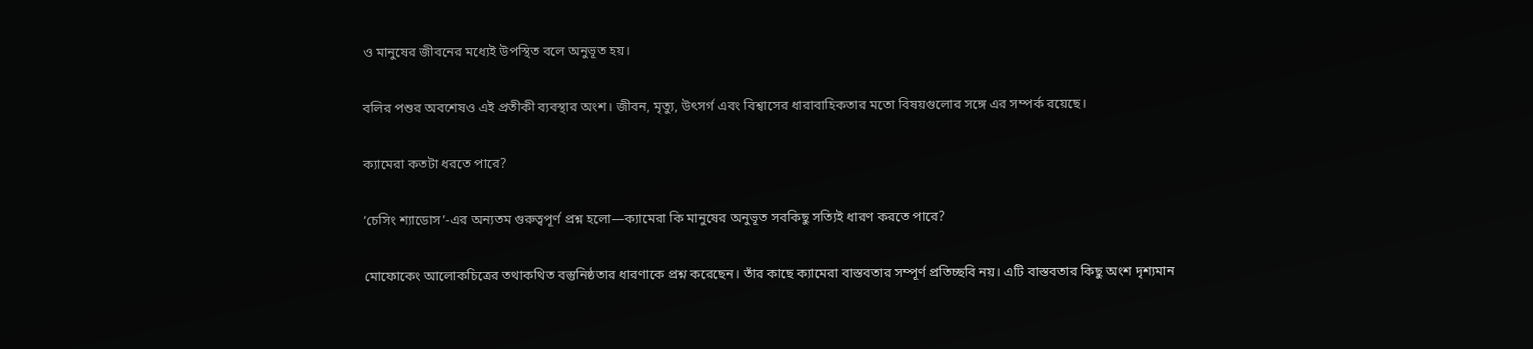ও মানুষের জীবনের মধ্যেই উপস্থিত বলে অনুভূত হয়।

বলির পশুর অবশেষও এই প্রতীকী ব্যবস্থার অংশ। জীবন, মৃত্যু, উৎসর্গ এবং বিশ্বাসের ধারাবাহিকতার মতো বিষয়গুলোর সঙ্গে এর সম্পর্ক রয়েছে।

ক্যামেরা কতটা ধরতে পারে?

‘চেসিং শ্যাডোস’-এর অন্যতম গুরুত্বপূর্ণ প্রশ্ন হলো—ক্যামেরা কি মানুষের অনুভূত সবকিছু সত্যিই ধারণ করতে পারে?

মোফোকেং আলোকচিত্রের তথাকথিত বস্তুনিষ্ঠতার ধারণাকে প্রশ্ন করেছেন। তাঁর কাছে ক্যামেরা বাস্তবতার সম্পূর্ণ প্রতিচ্ছবি নয়। এটি বাস্তবতার কিছু অংশ দৃশ্যমান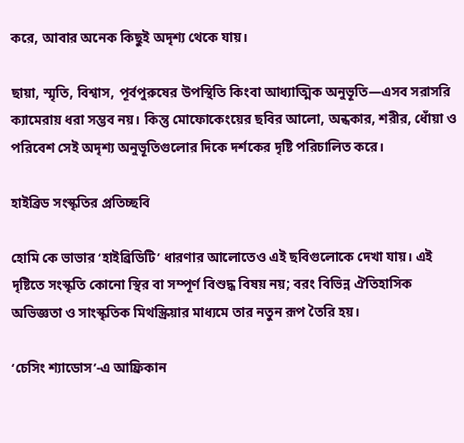করে, আবার অনেক কিছুই অদৃশ্য থেকে যায়।

ছায়া, স্মৃতি, বিশ্বাস, পূর্বপুরুষের উপস্থিতি কিংবা আধ্যাত্মিক অনুভূতি—এসব সরাসরি ক্যামেরায় ধরা সম্ভব নয়। কিন্তু মোফোকেংয়ের ছবির আলো, অন্ধকার, শরীর, ধোঁয়া ও পরিবেশ সেই অদৃশ্য অনুভূতিগুলোর দিকে দর্শকের দৃষ্টি পরিচালিত করে।

হাইব্রিড সংস্কৃতির প্রতিচ্ছবি

হোমি কে ভাভার ‘হাইব্রিডিটি’ ধারণার আলোতেও এই ছবিগুলোকে দেখা যায়। এই দৃষ্টিতে সংস্কৃতি কোনো স্থির বা সম্পূর্ণ বিশুদ্ধ বিষয় নয়; বরং বিভিন্ন ঐতিহাসিক অভিজ্ঞতা ও সাংস্কৃতিক মিথস্ক্রিয়ার মাধ্যমে তার নতুন রূপ তৈরি হয়।

‘চেসিং শ্যাডোস’-এ আফ্রিকান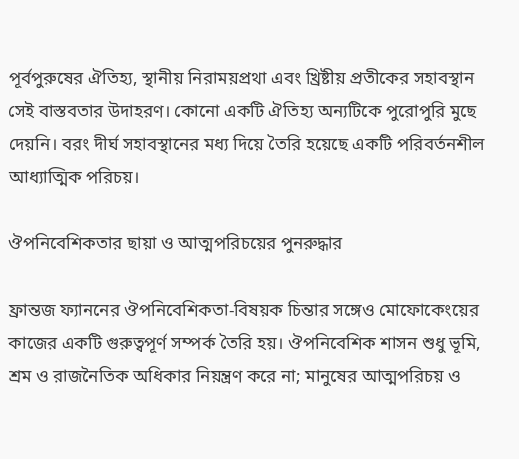পূর্বপুরুষের ঐতিহ্য, স্থানীয় নিরাময়প্রথা এবং খ্রিষ্টীয় প্রতীকের সহাবস্থান সেই বাস্তবতার উদাহরণ। কোনো একটি ঐতিহ্য অন্যটিকে পুরোপুরি মুছে দেয়নি। বরং দীর্ঘ সহাবস্থানের মধ্য দিয়ে তৈরি হয়েছে একটি পরিবর্তনশীল আধ্যাত্মিক পরিচয়।

ঔপনিবেশিকতার ছায়া ও আত্মপরিচয়ের পুনরুদ্ধার

ফ্রান্তজ ফ্যাননের ঔপনিবেশিকতা-বিষয়ক চিন্তার সঙ্গেও মোফোকেংয়ের কাজের একটি গুরুত্বপূর্ণ সম্পর্ক তৈরি হয়। ঔপনিবেশিক শাসন শুধু ভূমি, শ্রম ও রাজনৈতিক অধিকার নিয়ন্ত্রণ করে না; মানুষের আত্মপরিচয় ও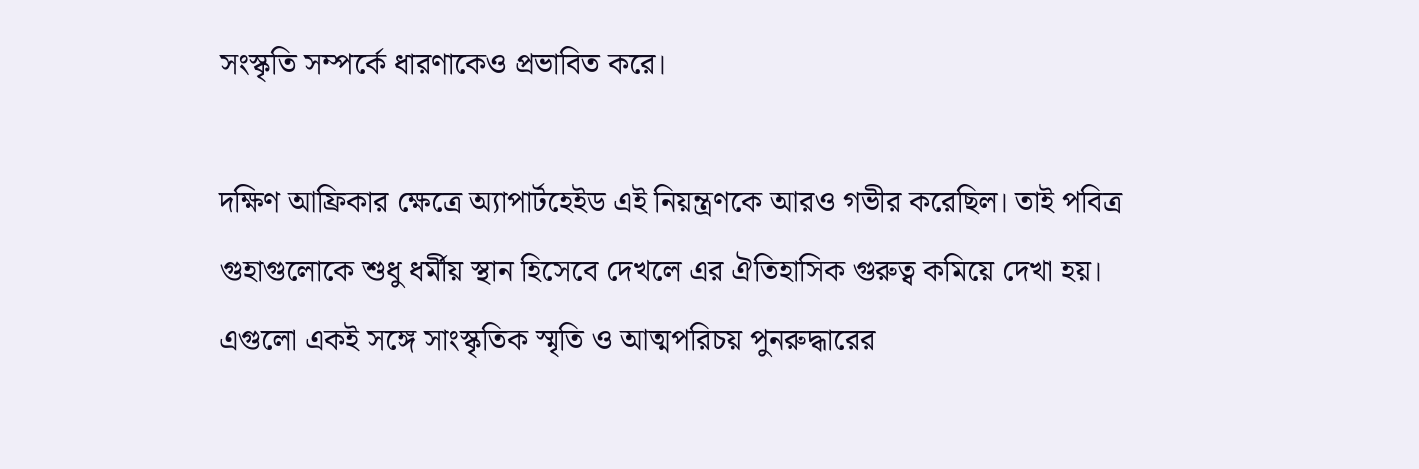সংস্কৃতি সম্পর্কে ধারণাকেও প্রভাবিত করে।

দক্ষিণ আফ্রিকার ক্ষেত্রে অ্যাপার্টহেইড এই নিয়ন্ত্রণকে আরও গভীর করেছিল। তাই পবিত্র গুহাগুলোকে শুধু ধর্মীয় স্থান হিসেবে দেখলে এর ঐতিহাসিক গুরুত্ব কমিয়ে দেখা হয়। এগুলো একই সঙ্গে সাংস্কৃতিক স্মৃতি ও আত্মপরিচয় পুনরুদ্ধারের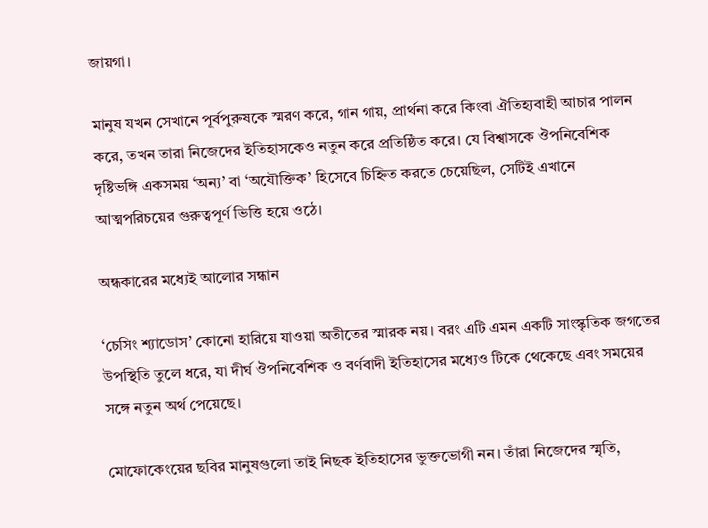জায়গা।

মানুষ যখন সেখানে পূর্বপুরুষকে স্মরণ করে, গান গায়, প্রার্থনা করে কিংবা ঐতিহ্যবাহী আচার পালন করে, তখন তারা নিজেদের ইতিহাসকেও নতুন করে প্রতিষ্ঠিত করে। যে বিশ্বাসকে ঔপনিবেশিক দৃষ্টিভঙ্গি একসময় ‘অন্য’ বা ‘অযৌক্তিক’ হিসেবে চিহ্নিত করতে চেয়েছিল, সেটিই এখানে আত্মপরিচয়ের গুরুত্বপূর্ণ ভিত্তি হয়ে ওঠে।

অন্ধকারের মধ্যেই আলোর সন্ধান

‘চেসিং শ্যাডোস’ কোনো হারিয়ে যাওয়া অতীতের স্মারক নয়। বরং এটি এমন একটি সাংস্কৃতিক জগতের উপস্থিতি তুলে ধরে, যা দীর্ঘ ঔপনিবেশিক ও বর্ণবাদী ইতিহাসের মধ্যেও টিকে থেকেছে এবং সময়ের সঙ্গে নতুন অর্থ পেয়েছে।

মোফোকেংয়ের ছবির মানুষগুলো তাই নিছক ইতিহাসের ভুক্তভোগী নন। তাঁরা নিজেদের স্মৃতি,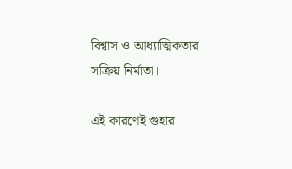বিশ্বাস ও আধ্যাত্মিকতার সক্রিয় নির্মাতা।

এই কারণেই গুহার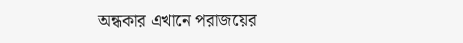অন্ধকার এখানে পরাজয়ের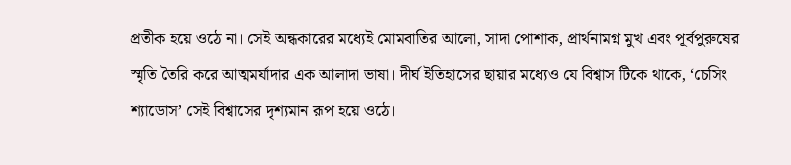প্রতীক হয়ে ওঠে না। সেই অন্ধকারের মধ্যেই মোমবাতির আলো, সাদা পোশাক, প্রার্থনামগ্ন মুখ এবং পূর্বপুরুষের স্মৃতি তৈরি করে আত্মমর্যাদার এক আলাদা ভাষা। দীর্ঘ ইতিহাসের ছায়ার মধ্যেও যে বিশ্বাস টিকে থাকে, ‘চেসিং শ্যাডোস’ সেই বিশ্বাসের দৃশ্যমান রূপ হয়ে ওঠে।